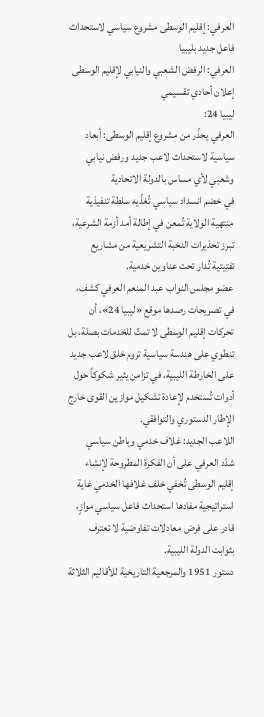العرفي: إقليم الوسطى مشروع سياسي لاستحداث فاعل جديد بليبيا
العرفي: الرفض الشعبي والنيابي لإقليم الوسطى إعلان أحادي تقسيمي
ليبيا 24:
العرفي يحذّر من مشروع إقليم الوسطى: أبعاد سياسية لاستحداث لاعب جديد ورفض نيابي وشعبي لأي مساس بالدولة الاتحادية
في خضم انسداد سياسي تُغذّيه سلطة تنفيذية منتهية الولاية تُمعن في إطالة أمد أزمة الشرعية، تبرز تحذيرات النخبة التشريعية من مشاريع تفتيتية تُدار تحت عناوين خدمية.
عضو مجلس النواب عبد المنعم العرفي كشف، في تصريحات رصدها موقع «ليبيا 24»، أن تحركات إقليم الوسطى لا تمتّ للخدمات بصلة، بل تنطوي على هندسة سياسية تروم خلق لاعب جديد على الخارطة الليبية، في تزامن يثير شكوكاً حول أدوات تُستخدم لإعادة تشكيل موازين القوى خارج الإطار الدستوري والتوافقي.
اللاعب الجديد: غلاف خدمي وباطن سياسي
شدّد العرفي على أن الفكرة المطروحة لإنشاء إقليم الوسطى تُخفي خلف غلافها الخدمي غاية استراتيجية مفادها استحداث فاعل سياسي موازٍ، قادر على فرض معادلات تفاوضية لا تعترف بثوابت الدولة الليبية.
دستور 1951 والمرجعية التاريخية للأقاليم الثلاثة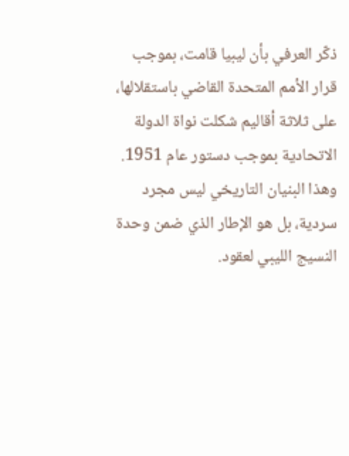ذكّر العرفي بأن ليبيا قامت، بموجب قرار الأمم المتحدة القاضي باستقلالها، على ثلاثة أقاليم شكلت نواة الدولة الاتحادية بموجب دستور عام 1951. وهذا البنيان التاريخي ليس مجرد سردية، بل هو الإطار الذي ضمن وحدة النسيج الليبي لعقود.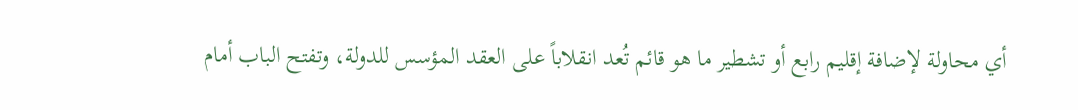أي محاولة لإضافة إقليم رابع أو تشطير ما هو قائم تُعد انقلاباً على العقد المؤسس للدولة، وتفتح الباب أمام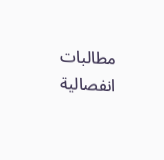مطالبات انفصالية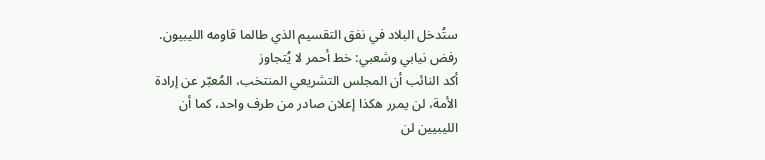ستُدخل البلاد في نفق التقسيم الذي طالما قاومه الليبيون.
رفض نيابي وشعبي: خط أحمر لا يُتجاوز
أكد النائب أن المجلس التشريعي المنتخب، المُعبّر عن إرادة الأمة، لن يمرر هكذا إعلان صادر من طرف واحد، كما أن الليبيين لن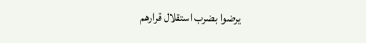يرضوا بضرب استقلال قرارهم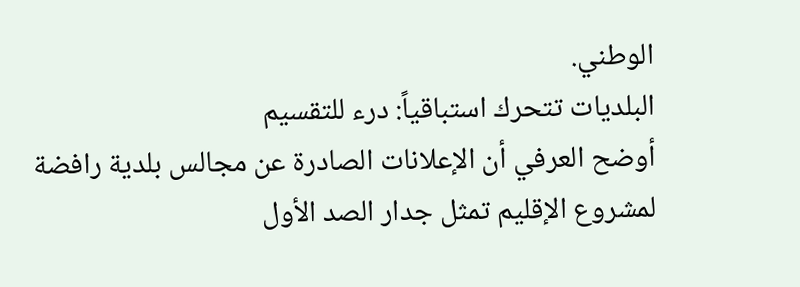الوطني.
البلديات تتحرك استباقياً: درء للتقسيم
أوضح العرفي أن الإعلانات الصادرة عن مجالس بلدية رافضة لمشروع الإقليم تمثل جدار الصد الأول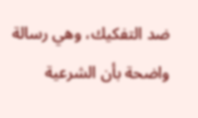ضد التفكيك، وهي رسالة واضحة بأن الشرعية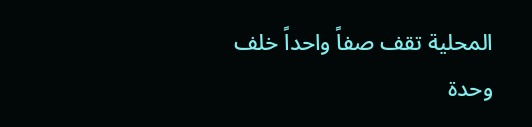المحلية تقف صفاً واحداً خلف وحدة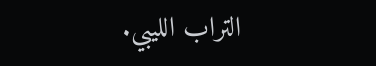التراب الليبي.